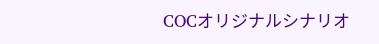COCオリジナルシナリオ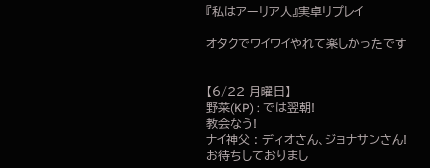『私はアーリア人』実卓リプレイ

オタクでワイワイやれて楽しかったです


【6/22 月曜日】
野菜(KP) : では翌朝!
教会なう!
ナイ神父 : ディオさん、ジョナサンさん!
お待ちしておりまし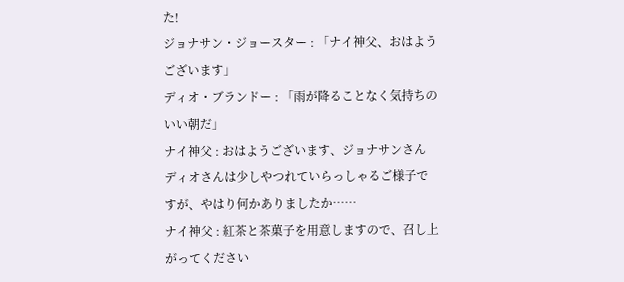た!
ジョナサン・ジョースター : 「ナイ神父、おはようございます」
ディオ・ブランドー : 「雨が降ることなく気持ちのいい朝だ」
ナイ神父 : おはようございます、ジョナサンさん
ディオさんは少しやつれていらっしゃるご様子ですが、やはり何かありましたか……
ナイ神父 : 紅茶と茶菓子を用意しますので、召し上がってください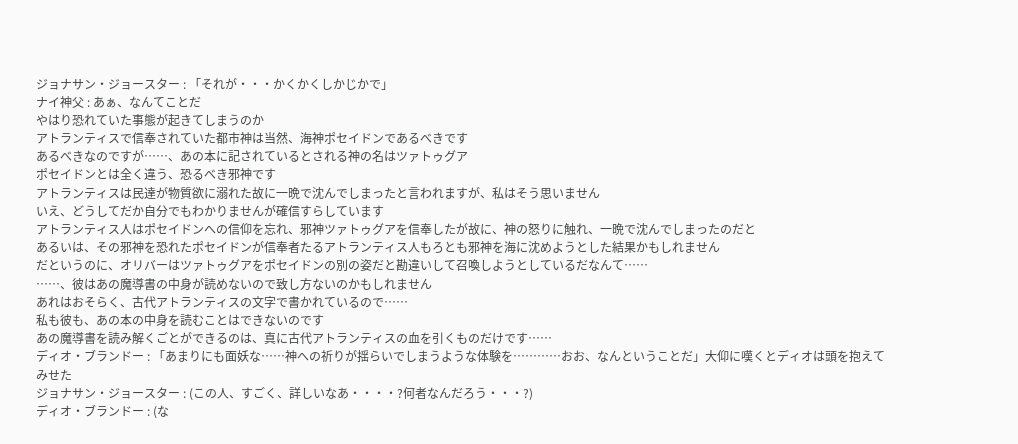ジョナサン・ジョースター : 「それが・・・かくかくしかじかで」
ナイ神父 : あぁ、なんてことだ
やはり恐れていた事態が起きてしまうのか
アトランティスで信奉されていた都市神は当然、海神ポセイドンであるべきです
あるべきなのですが……、あの本に記されているとされる神の名はツァトゥグア
ポセイドンとは全く違う、恐るべき邪神です
アトランティスは民達が物質欲に溺れた故に一晩で沈んでしまったと言われますが、私はそう思いません
いえ、どうしてだか自分でもわかりませんが確信すらしています
アトランティス人はポセイドンへの信仰を忘れ、邪神ツァトゥグアを信奉したが故に、神の怒りに触れ、一晩で沈んでしまったのだと
あるいは、その邪神を恐れたポセイドンが信奉者たるアトランティス人もろとも邪神を海に沈めようとした結果かもしれません
だというのに、オリバーはツァトゥグアをポセイドンの別の姿だと勘違いして召喚しようとしているだなんて……
……、彼はあの魔導書の中身が読めないので致し方ないのかもしれません
あれはおそらく、古代アトランティスの文字で書かれているので……
私も彼も、あの本の中身を読むことはできないのです
あの魔導書を読み解くごとができるのは、真に古代アトランティスの血を引くものだけです……
ディオ・ブランドー : 「あまりにも面妖な……神への祈りが揺らいでしまうような体験を…………おお、なんということだ」大仰に嘆くとディオは頭を抱えてみせた
ジョナサン・ジョースター : (この人、すごく、詳しいなあ・・・・?何者なんだろう・・・?)
ディオ・ブランドー : (な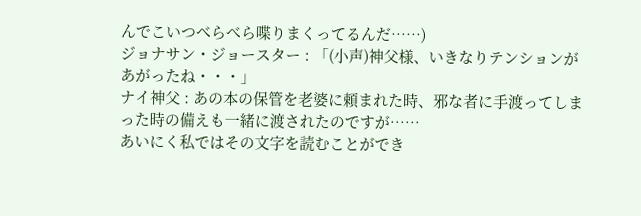んでこいつべらべら喋りまくってるんだ……)
ジョナサン・ジョースター : 「(小声)神父様、いきなりテンションがあがったね・・・」
ナイ神父 : あの本の保管を老婆に頼まれた時、邪な者に手渡ってしまった時の備えも一緒に渡されたのですが……
あいにく私ではその文字を読むことができ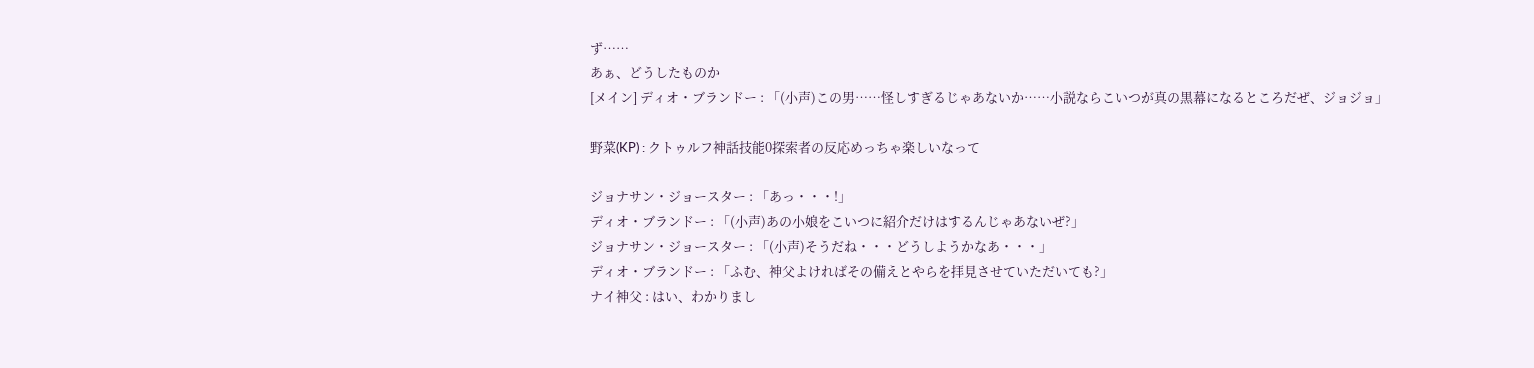ず……
あぁ、どうしたものか
[メイン] ディオ・ブランドー : 「(小声)この男……怪しすぎるじゃあないか……小説ならこいつが真の黒幕になるところだぜ、ジョジョ」

野菜(KP) : クトゥルフ神話技能0探索者の反応めっちゃ楽しいなって

ジョナサン・ジョースター : 「あっ・・・!」
ディオ・ブランドー : 「(小声)あの小娘をこいつに紹介だけはするんじゃあないぜ?」
ジョナサン・ジョースター : 「(小声)そうだね・・・どうしようかなあ・・・」
ディオ・ブランドー : 「ふむ、神父よければその備えとやらを拝見させていただいても?」
ナイ神父 : はい、わかりまし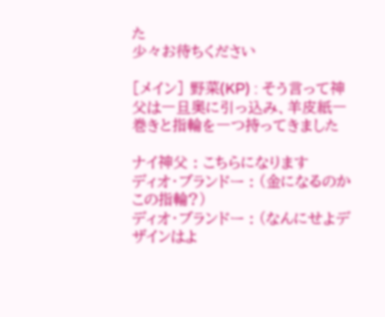た
少々お待ちください

[メイン] 野菜(KP) : そう言って神父は一旦奥に引っ込み、羊皮紙一巻きと指輪を一つ持ってきました

ナイ神父 : こちらになります
ディオ・ブランドー : (金になるのかこの指輪?)
ディオ・ブランドー : (なんにせよデザインはよ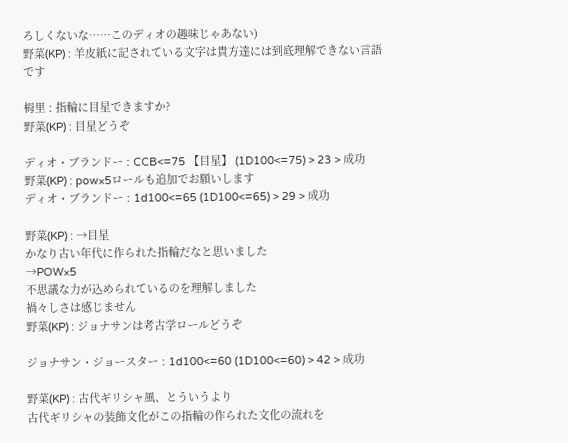ろしくないな……このディオの趣味じゃあない)
野菜(KP) : 羊皮紙に記されている文字は貴方達には到底理解できない言語です

栂里 : 指輪に目星できますか?
野菜(KP) : 目星どうぞ

ディオ・ブランドー : CCB<=75 【目星】 (1D100<=75) > 23 > 成功
野菜(KP) : pow×5ロールも追加でお願いします
ディオ・ブランドー : 1d100<=65 (1D100<=65) > 29 > 成功

野菜(KP) : →目星
かなり古い年代に作られた指輪だなと思いました
→POW×5
不思議な力が込められているのを理解しました
禍々しさは感じません
野菜(KP) : ジョナサンは考古学ロールどうぞ

ジョナサン・ジョースター : 1d100<=60 (1D100<=60) > 42 > 成功

野菜(KP) : 古代ギリシャ風、とういうより
古代ギリシャの装飾文化がこの指輪の作られた文化の流れを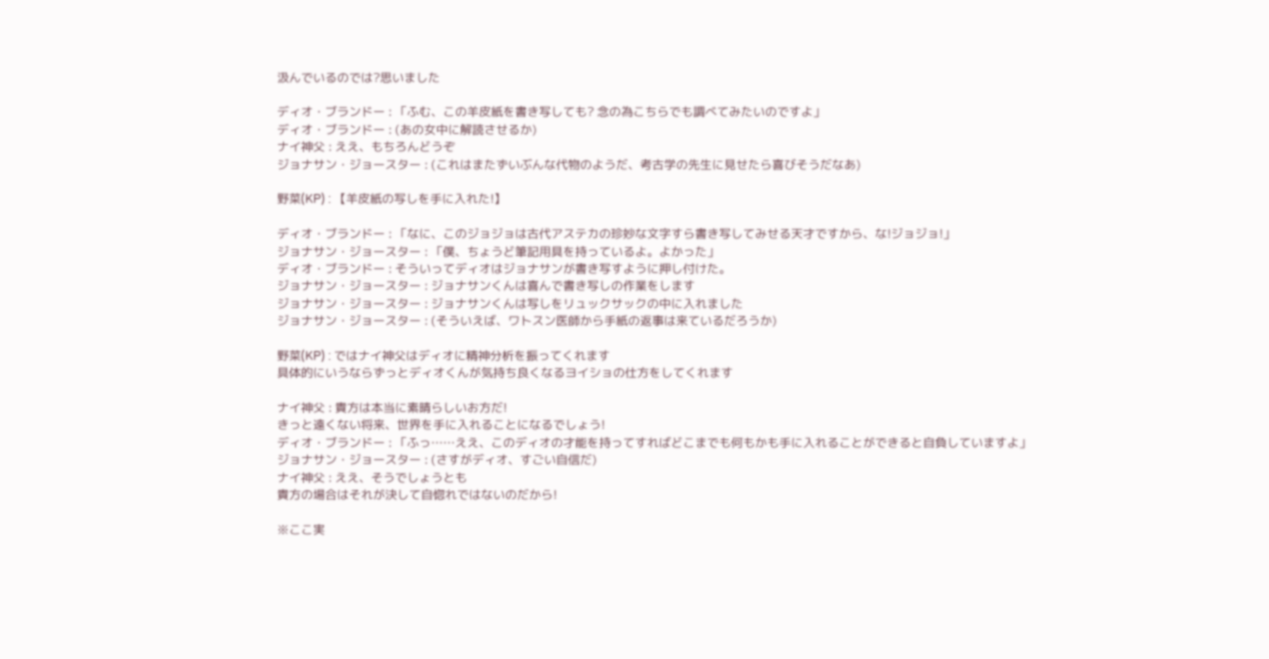汲んでいるのでは?思いました

ディオ・ブランドー : 「ふむ、この羊皮紙を書き写しても? 念の為こちらでも調べてみたいのですよ」
ディオ・ブランドー : (あの女中に解読させるか)
ナイ神父 : ええ、もちろんどうぞ
ジョナサン・ジョースター : (これはまたずいぶんな代物のようだ、考古学の先生に見せたら喜びそうだなあ)

野菜(KP) : 【羊皮紙の写しを手に入れた!】

ディオ・ブランドー : 「なに、このジョジョは古代アステカの珍妙な文字すら書き写してみせる天才ですから、な!ジョジョ!」
ジョナサン・ジョースター : 「僕、ちょうど筆記用具を持っているよ。よかった」
ディオ・ブランドー : そういってディオはジョナサンが書き写すように押し付けた。
ジョナサン・ジョースター : ジョナサンくんは喜んで書き写しの作業をします
ジョナサン・ジョースター : ジョナサンくんは写しをリュックサックの中に入れました
ジョナサン・ジョースター : (そういえば、ワトスン医師から手紙の返事は来ているだろうか)

野菜(KP) : ではナイ神父はディオに精神分析を振ってくれます
具体的にいうならずっとディオくんが気持ち良くなるヨイショの仕方をしてくれます

ナイ神父 : 貴方は本当に素晴らしいお方だ!
きっと遠くない将来、世界を手に入れることになるでしょう!
ディオ・ブランドー : 「ふっ……ええ、このディオの才能を持ってすればどこまでも何もかも手に入れることができると自負していますよ」
ジョナサン・ジョースター : (さすがディオ、すごい自信だ)
ナイ神父 : ええ、そうでしょうとも
貴方の場合はそれが決して自惚れではないのだから!

※ここ実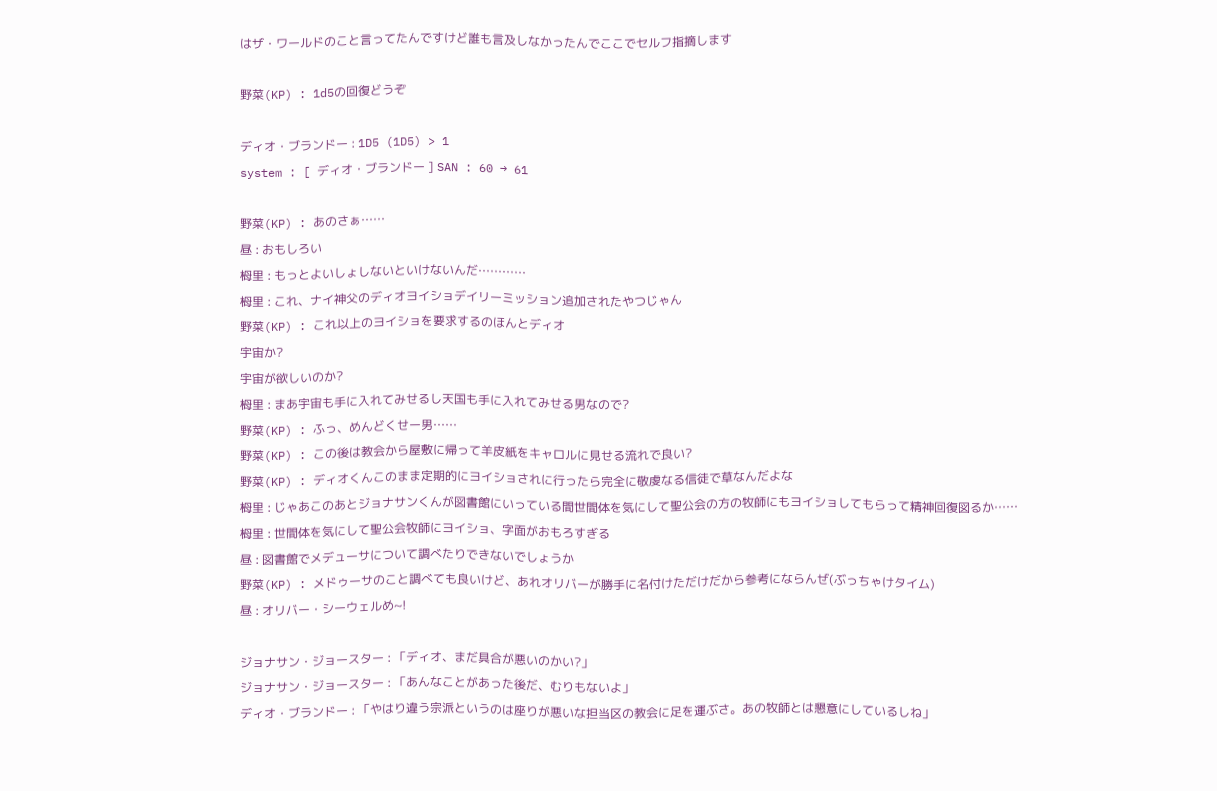はザ・ワールドのこと言ってたんですけど誰も言及しなかったんでここでセルフ指摘します

野菜(KP) : 1d5の回復どうぞ

ディオ・ブランドー : 1D5 (1D5) > 1
system : [ ディオ・ブランドー ] SAN : 60 → 61

野菜(KP) : あのさぁ……
昼 : おもしろい
栂里 : もっとよいしょしないといけないんだ…………
栂里 : これ、ナイ神父のディオヨイショデイリーミッション追加されたやつじゃん
野菜(KP) : これ以上のヨイショを要求するのほんとディオ
宇宙か?
宇宙が欲しいのか?
栂里 : まあ宇宙も手に入れてみせるし天国も手に入れてみせる男なので?
野菜(KP) : ふっ、めんどくせー男……
野菜(KP) : この後は教会から屋敷に帰って羊皮紙をキャロルに見せる流れで良い?
野菜(KP) : ディオくんこのまま定期的にヨイショされに行ったら完全に敬虔なる信徒で草なんだよな
栂里 : じゃあこのあとジョナサンくんが図書館にいっている間世間体を気にして聖公会の方の牧師にもヨイショしてもらって精神回復図るか……
栂里 : 世間体を気にして聖公会牧師にヨイショ、字面がおもろすぎる
昼 : 図書館でメデューサについて調べたりできないでしょうか
野菜(KP) : メドゥーサのこと調べても良いけど、あれオリバーが勝手に名付けただけだから参考にならんぜ(ぶっちゃけタイム)
昼 : オリバー・シーウェルめ~!

ジョナサン・ジョースター : 「ディオ、まだ具合が悪いのかい?」
ジョナサン・ジョースター : 「あんなことがあった後だ、むりもないよ」
ディオ・ブランドー : 「やはり違う宗派というのは座りが悪いな担当区の教会に足を運ぶさ。あの牧師とは懇意にしているしね」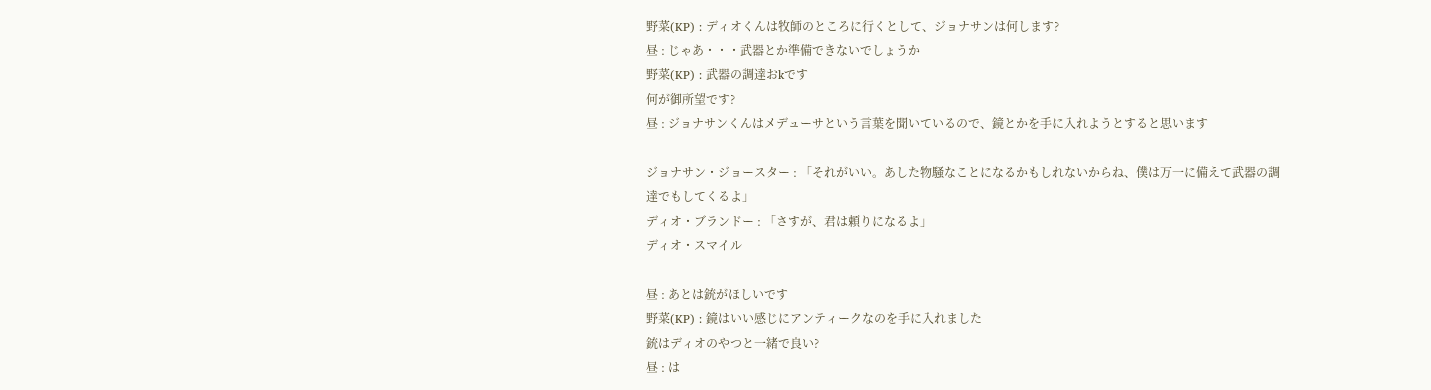野菜(KP) : ディオくんは牧師のところに行くとして、ジョナサンは何します?
昼 : じゃあ・・・武器とか準備できないでしょうか
野菜(KP) : 武器の調達おkです
何が御所望です?
昼 : ジョナサンくんはメデューサという言葉を聞いているので、鏡とかを手に入れようとすると思います

ジョナサン・ジョースター : 「それがいい。あした物騒なことになるかもしれないからね、僕は万一に備えて武器の調達でもしてくるよ」
ディオ・ブランドー : 「さすが、君は頼りになるよ」
ディオ・スマイル

昼 : あとは銃がほしいです
野菜(KP) : 鏡はいい感じにアンティークなのを手に入れました
銃はディオのやつと一緒で良い?
昼 : は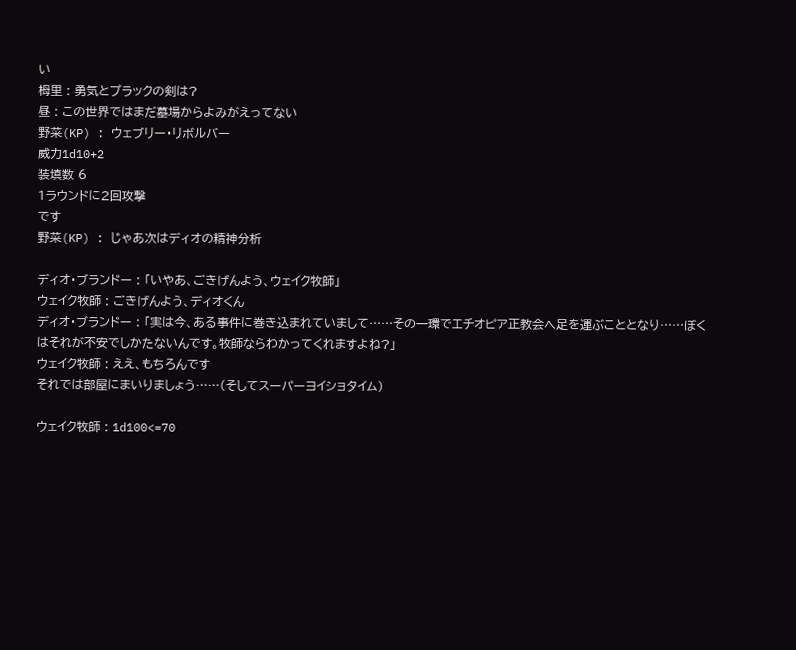い
栂里 : 勇気とプラックの剣は?
昼 : この世界ではまだ墓場からよみがえってない
野菜(KP) : ウェブリー・リボルバー
威力1d10+2
装填数 6
1ラウンドに2回攻撃
です
野菜(KP) : じゃあ次はディオの精神分析

ディオ・ブランドー : 「いやあ、ごきげんよう、ウェイク牧師」
ウェイク牧師 : ごきげんよう、ディオくん
ディオ・ブランドー : 「実は今、ある事件に巻き込まれていまして……その一環でエチオピア正教会へ足を運ぶこととなり……ぼくはそれが不安でしかたないんです。牧師ならわかってくれますよね?」
ウェイク牧師 : ええ、もちろんです
それでは部屋にまいりましょう……(そしてスーパーヨイショタイム)

ウェイク牧師 : 1d100<=70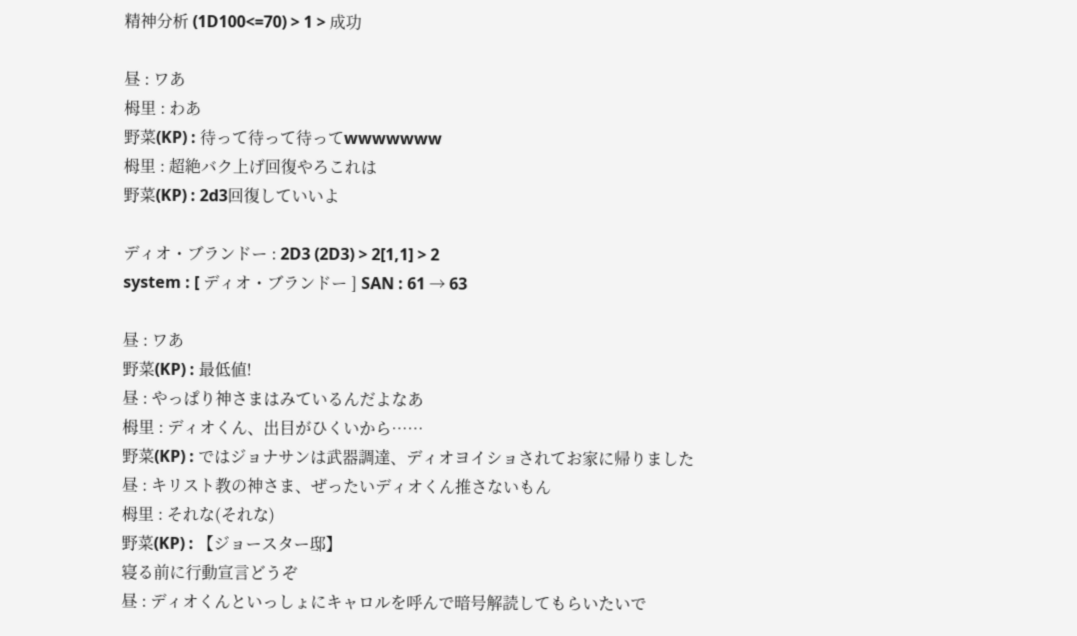精神分析 (1D100<=70) > 1 > 成功

昼 : ワあ
栂里 : わあ
野菜(KP) : 待って待って待ってwwwwwww
栂里 : 超絶バク上げ回復やろこれは
野菜(KP) : 2d3回復していいよ

ディオ・ブランドー : 2D3 (2D3) > 2[1,1] > 2
system : [ ディオ・ブランドー ] SAN : 61 → 63

昼 : ワあ
野菜(KP) : 最低値!
昼 : やっぱり神さまはみているんだよなあ
栂里 : ディオくん、出目がひくいから……
野菜(KP) : ではジョナサンは武器調達、ディオヨイショされてお家に帰りました
昼 : キリスト教の神さま、ぜったいディオくん推さないもん
栂里 : それな(それな)
野菜(KP) : 【ジョースター邸】
寝る前に行動宣言どうぞ
昼 : ディオくんといっしょにキャロルを呼んで暗号解読してもらいたいで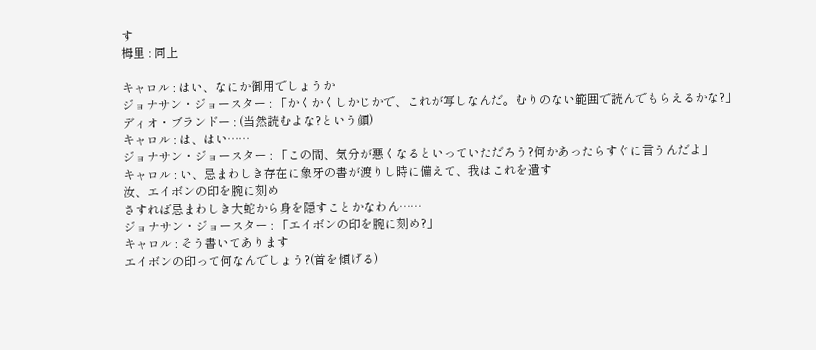す
栂里 : 同上

キャロル : はい、なにか御用でしょうか
ジョナサン・ジョースター : 「かくかくしかじかで、これが写しなんだ。むりのない範囲で読んでもらえるかな?」
ディオ・ブランドー : (当然読むよな?という顔)
キャロル : は、はい……
ジョナサン・ジョースター : 「この間、気分が悪くなるといっていただろう?何かあったらすぐに言うんだよ」
キャロル : い、忌まわしき存在に象牙の書が渡りし時に備えて、我はこれを遺す
汝、エイボンの印を腕に刻め
さすれば忌まわしき大蛇から身を隠すことかなわん……
ジョナサン・ジョースター : 「エイボンの印を腕に刻め?」
キャロル : そう書いてあります
エイボンの印って何なんでしょう?(首を傾げる)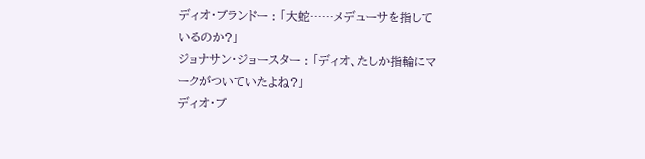ディオ・ブランドー : 「大蛇……メデューサを指しているのか?」
ジョナサン・ジョースター : 「ディオ、たしか指輪にマークがついていたよね?」
ディオ・ブ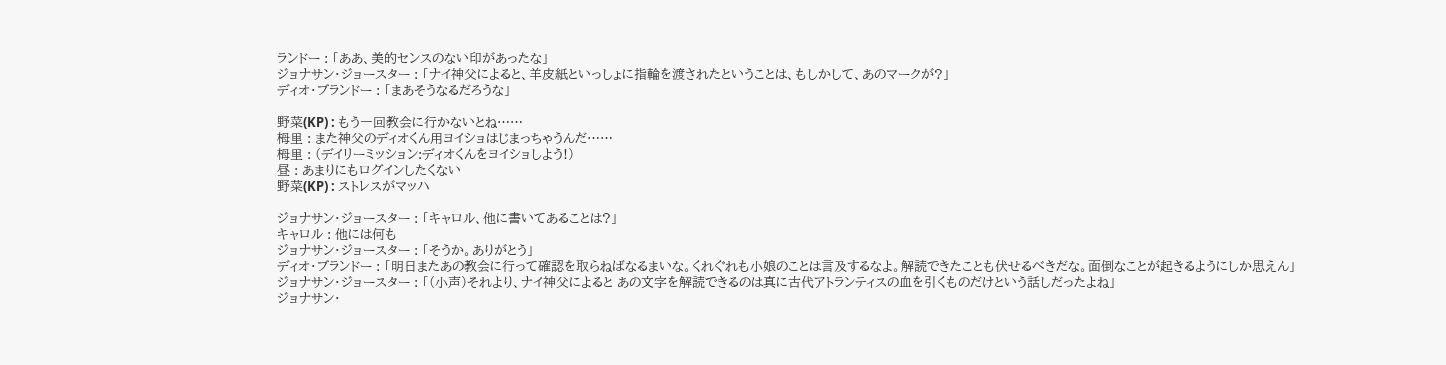ランドー : 「ああ、美的センスのない印があったな」
ジョナサン・ジョースター : 「ナイ神父によると、羊皮紙といっしょに指輪を渡されたということは、もしかして、あのマークが?」
ディオ・ブランドー : 「まあそうなるだろうな」

野菜(KP) : もう一回教会に行かないとね……
栂里 : また神父のディオくん用ヨイショはじまっちゃうんだ……
栂里 : (デイリーミッション:ディオくんをヨイショしよう!)
昼 : あまりにもログインしたくない
野菜(KP) : ストレスがマッハ

ジョナサン・ジョースター : 「キャロル、他に書いてあることは?」
キャロル : 他には何も
ジョナサン・ジョースター : 「そうか。ありがとう」
ディオ・ブランドー : 「明日またあの教会に行って確認を取らねばなるまいな。くれぐれも小娘のことは言及するなよ。解読できたことも伏せるべきだな。面倒なことが起きるようにしか思えん」
ジョナサン・ジョースター : 「(小声)それより、ナイ神父によると あの文字を解読できるのは真に古代アトランティスの血を引くものだけという話しだったよね」
ジョナサン・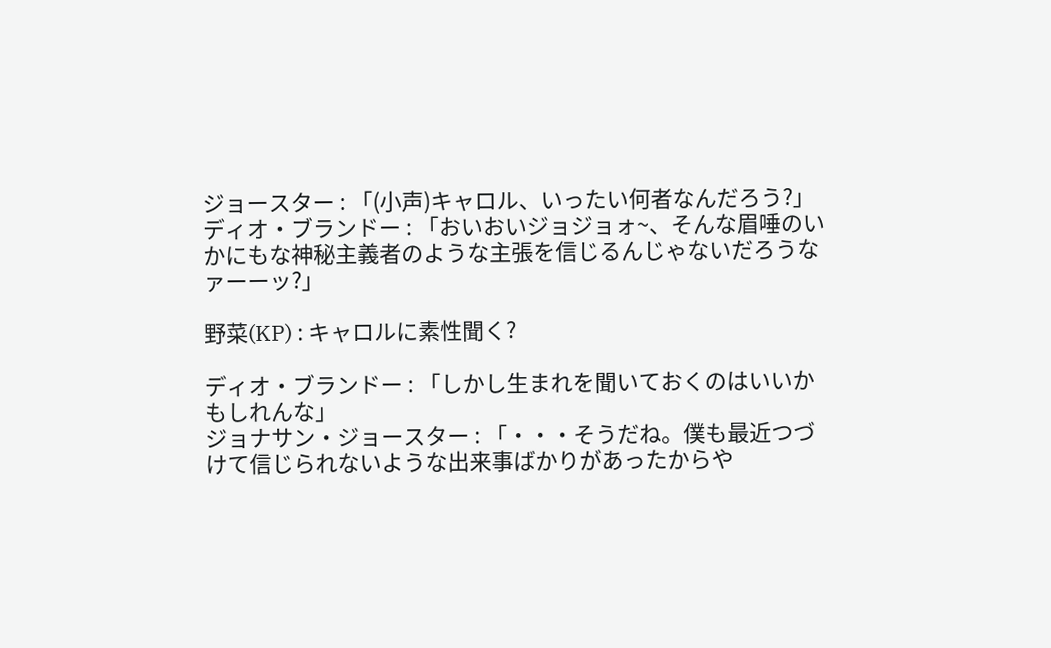ジョースター : 「(小声)キャロル、いったい何者なんだろう?」
ディオ・ブランドー : 「おいおいジョジョォ~、そんな眉唾のいかにもな神秘主義者のような主張を信じるんじゃないだろうなァーーッ?」

野菜(KP) : キャロルに素性聞く?

ディオ・ブランドー : 「しかし生まれを聞いておくのはいいかもしれんな」
ジョナサン・ジョースター : 「・・・そうだね。僕も最近つづけて信じられないような出来事ばかりがあったからや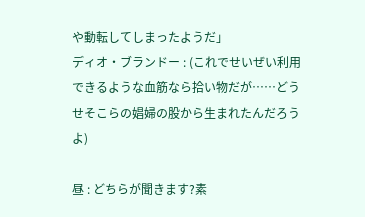や動転してしまったようだ」
ディオ・ブランドー : (これでせいぜい利用できるような血筋なら拾い物だが……どうせそこらの娼婦の股から生まれたんだろうよ)

昼 : どちらが聞きます?素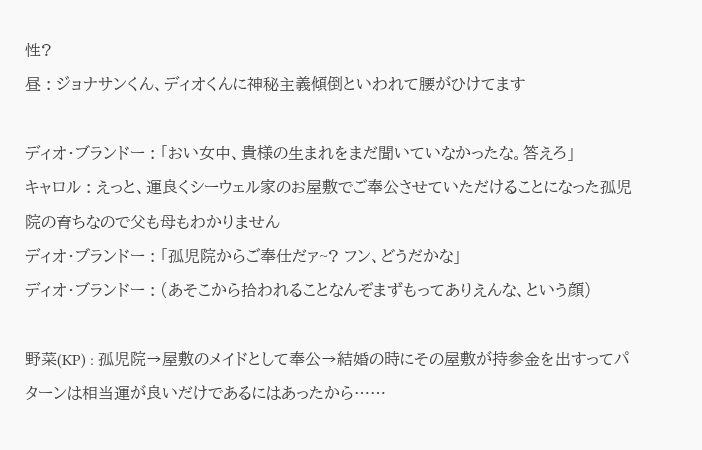性?
昼 : ジョナサンくん、ディオくんに神秘主義傾倒といわれて腰がひけてます

ディオ・ブランドー : 「おい女中、貴様の生まれをまだ聞いていなかったな。答えろ」
キャロル : えっと、運良くシーウェル家のお屋敷でご奉公させていただけることになった孤児院の育ちなので父も母もわかりません
ディオ・ブランドー : 「孤児院からご奉仕だァ~? フン、どうだかな」
ディオ・ブランドー : (あそこから拾われることなんぞまずもってありえんな、という顔)

野菜(KP) : 孤児院→屋敷のメイドとして奉公→結婚の時にその屋敷が持参金を出すってパターンは相当運が良いだけであるにはあったから……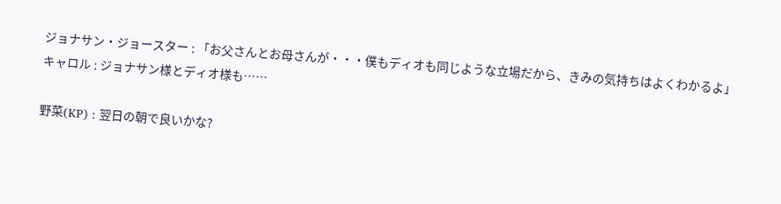ジョナサン・ジョースター : 「お父さんとお母さんが・・・僕もディオも同じような立場だから、きみの気持ちはよくわかるよ」
キャロル : ジョナサン様とディオ様も……

野菜(KP) : 翌日の朝で良いかな?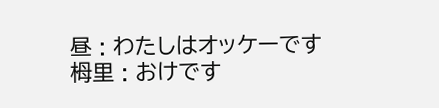昼 : わたしはオッケーです
栂里 : おけです